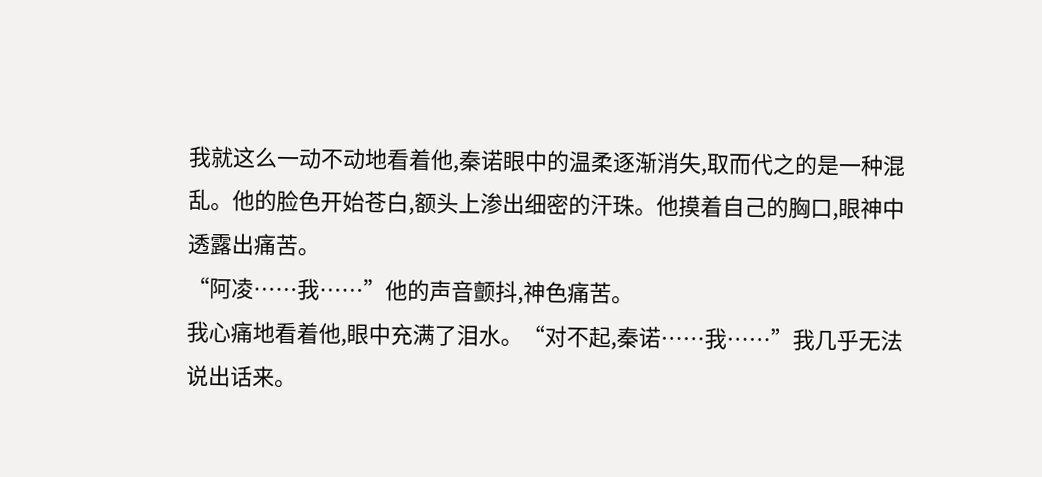我就这么一动不动地看着他,秦诺眼中的温柔逐渐消失,取而代之的是一种混乱。他的脸色开始苍白,额头上渗出细密的汗珠。他摸着自己的胸口,眼神中透露出痛苦。
“阿凌……我……”他的声音颤抖,神色痛苦。
我心痛地看着他,眼中充满了泪水。“对不起,秦诺……我……”我几乎无法说出话来。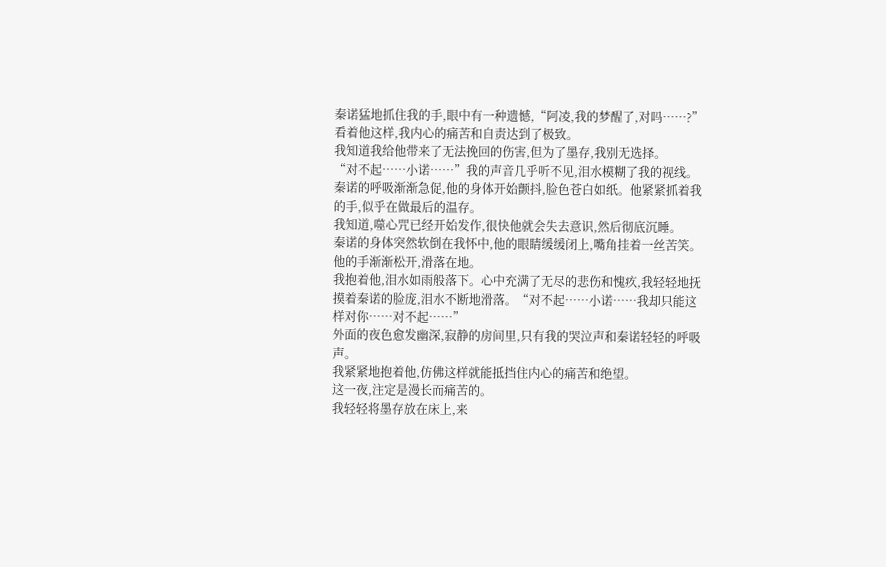秦诺猛地抓住我的手,眼中有一种遗憾,“阿凌,我的梦醒了,对吗……?”
看着他这样,我内心的痛苦和自责达到了极致。
我知道我给他带来了无法挽回的伤害,但为了墨存,我别无选择。
“对不起……小诺……”我的声音几乎听不见,泪水模糊了我的视线。
秦诺的呼吸渐渐急促,他的身体开始颤抖,脸色苍白如纸。他紧紧抓着我的手,似乎在做最后的温存。
我知道,噬心咒已经开始发作,很快他就会失去意识,然后彻底沉睡。
秦诺的身体突然软倒在我怀中,他的眼睛缓缓闭上,嘴角挂着一丝苦笑。他的手渐渐松开,滑落在地。
我抱着他,泪水如雨般落下。心中充满了无尽的悲伤和愧疚,我轻轻地抚摸着秦诺的脸庞,泪水不断地滑落。“对不起……小诺……我却只能这样对你……对不起……”
外面的夜色愈发幽深,寂静的房间里,只有我的哭泣声和秦诺轻轻的呼吸声。
我紧紧地抱着他,仿佛这样就能抵挡住内心的痛苦和绝望。
这一夜,注定是漫长而痛苦的。
我轻轻将墨存放在床上,来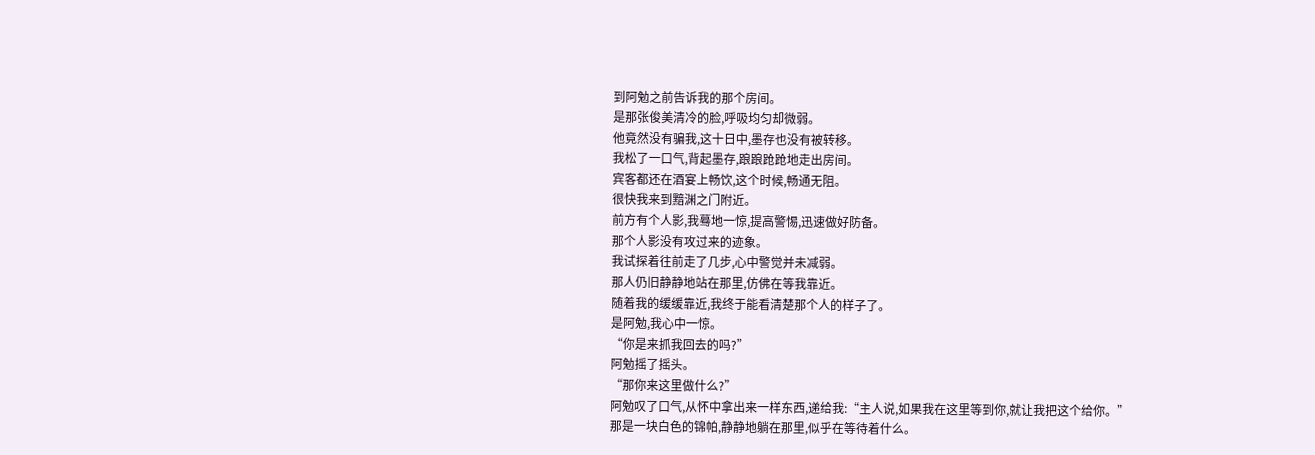到阿勉之前告诉我的那个房间。
是那张俊美清冷的脸,呼吸均匀却微弱。
他竟然没有骗我,这十日中,墨存也没有被转移。
我松了一口气,背起墨存,踉踉跄跄地走出房间。
宾客都还在酒宴上畅饮,这个时候,畅通无阻。
很快我来到黯渊之门附近。
前方有个人影,我蓦地一惊,提高警惕,迅速做好防备。
那个人影没有攻过来的迹象。
我试探着往前走了几步,心中警觉并未减弱。
那人仍旧静静地站在那里,仿佛在等我靠近。
随着我的缓缓靠近,我终于能看清楚那个人的样子了。
是阿勉,我心中一惊。
“你是来抓我回去的吗?”
阿勉摇了摇头。
“那你来这里做什么?”
阿勉叹了口气,从怀中拿出来一样东西,递给我:“主人说,如果我在这里等到你,就让我把这个给你。”
那是一块白色的锦帕,静静地躺在那里,似乎在等待着什么。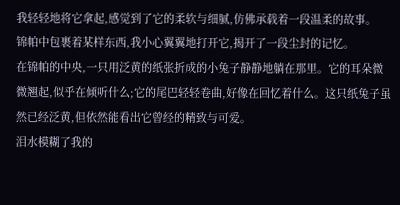我轻轻地将它拿起,感觉到了它的柔软与细腻,仿佛承载着一段温柔的故事。
锦帕中包裹着某样东西,我小心翼翼地打开它,揭开了一段尘封的记忆。
在锦帕的中央,一只用泛黄的纸张折成的小兔子静静地躺在那里。它的耳朵微微翘起,似乎在倾听什么;它的尾巴轻轻卷曲,好像在回忆着什么。这只纸兔子虽然已经泛黄,但依然能看出它曾经的精致与可爱。
泪水模糊了我的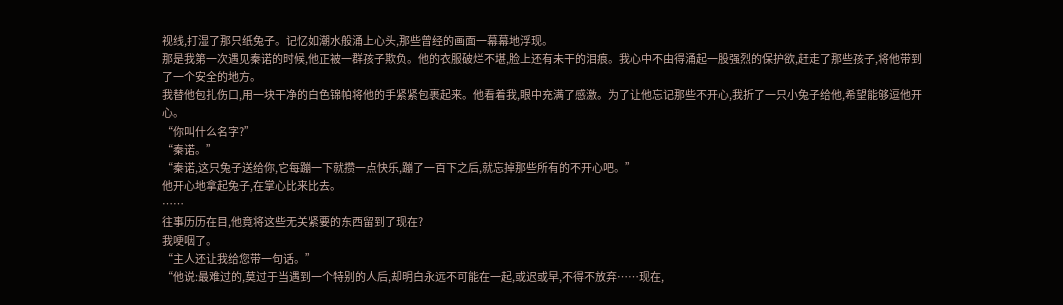视线,打湿了那只纸兔子。记忆如潮水般涌上心头,那些曾经的画面一幕幕地浮现。
那是我第一次遇见秦诺的时候,他正被一群孩子欺负。他的衣服破烂不堪,脸上还有未干的泪痕。我心中不由得涌起一股强烈的保护欲,赶走了那些孩子,将他带到了一个安全的地方。
我替他包扎伤口,用一块干净的白色锦帕将他的手紧紧包裹起来。他看着我,眼中充满了感激。为了让他忘记那些不开心,我折了一只小兔子给他,希望能够逗他开心。
“你叫什么名字?”
“秦诺。”
“秦诺,这只兔子送给你,它每蹦一下就攒一点快乐,蹦了一百下之后,就忘掉那些所有的不开心吧。”
他开心地拿起兔子,在掌心比来比去。
……
往事历历在目,他竟将这些无关紧要的东西留到了现在?
我哽咽了。
“主人还让我给您带一句话。”
“他说:最难过的,莫过于当遇到一个特别的人后,却明白永远不可能在一起,或迟或早,不得不放弃……现在,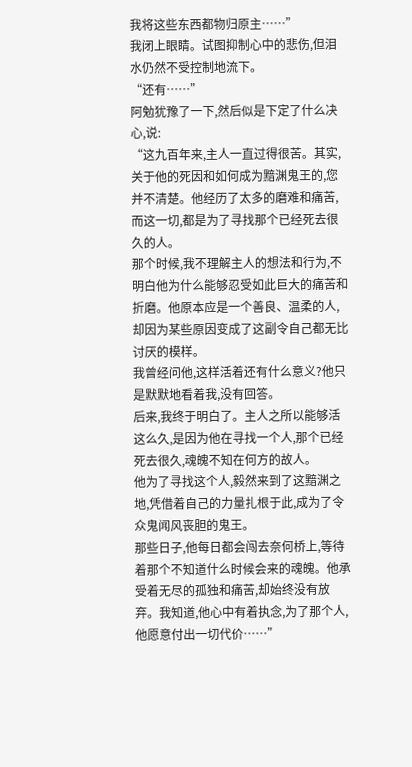我将这些东西都物归原主……”
我闭上眼睛。试图抑制心中的悲伤,但泪水仍然不受控制地流下。
“还有……”
阿勉犹豫了一下,然后似是下定了什么决心,说:
“这九百年来,主人一直过得很苦。其实,关于他的死因和如何成为黯渊鬼王的,您并不清楚。他经历了太多的磨难和痛苦,而这一切,都是为了寻找那个已经死去很久的人。
那个时候,我不理解主人的想法和行为,不明白他为什么能够忍受如此巨大的痛苦和折磨。他原本应是一个善良、温柔的人,却因为某些原因变成了这副令自己都无比讨厌的模样。
我曾经问他,这样活着还有什么意义?他只是默默地看着我,没有回答。
后来,我终于明白了。主人之所以能够活这么久,是因为他在寻找一个人,那个已经死去很久,魂魄不知在何方的故人。
他为了寻找这个人,毅然来到了这黯渊之地,凭借着自己的力量扎根于此,成为了令众鬼闻风丧胆的鬼王。
那些日子,他每日都会闯去奈何桥上,等待着那个不知道什么时候会来的魂魄。他承受着无尽的孤独和痛苦,却始终没有放弃。我知道,他心中有着执念,为了那个人,他愿意付出一切代价……”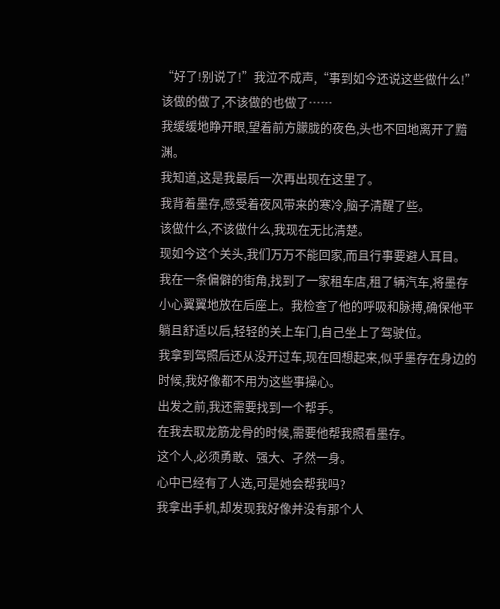“好了!别说了!”我泣不成声,“事到如今还说这些做什么!”
该做的做了,不该做的也做了……
我缓缓地睁开眼,望着前方朦胧的夜色,头也不回地离开了黯渊。
我知道,这是我最后一次再出现在这里了。
我背着墨存,感受着夜风带来的寒冷,脑子清醒了些。
该做什么,不该做什么,我现在无比清楚。
现如今这个关头,我们万万不能回家,而且行事要避人耳目。
我在一条偏僻的街角,找到了一家租车店,租了辆汽车,将墨存小心翼翼地放在后座上。我检查了他的呼吸和脉搏,确保他平躺且舒适以后,轻轻的关上车门,自己坐上了驾驶位。
我拿到驾照后还从没开过车,现在回想起来,似乎墨存在身边的时候,我好像都不用为这些事操心。
出发之前,我还需要找到一个帮手。
在我去取龙筋龙骨的时候,需要他帮我照看墨存。
这个人,必须勇敢、强大、孑然一身。
心中已经有了人选,可是她会帮我吗?
我拿出手机,却发现我好像并没有那个人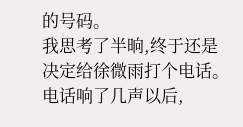的号码。
我思考了半晌,终于还是决定给徐微雨打个电话。
电话响了几声以后,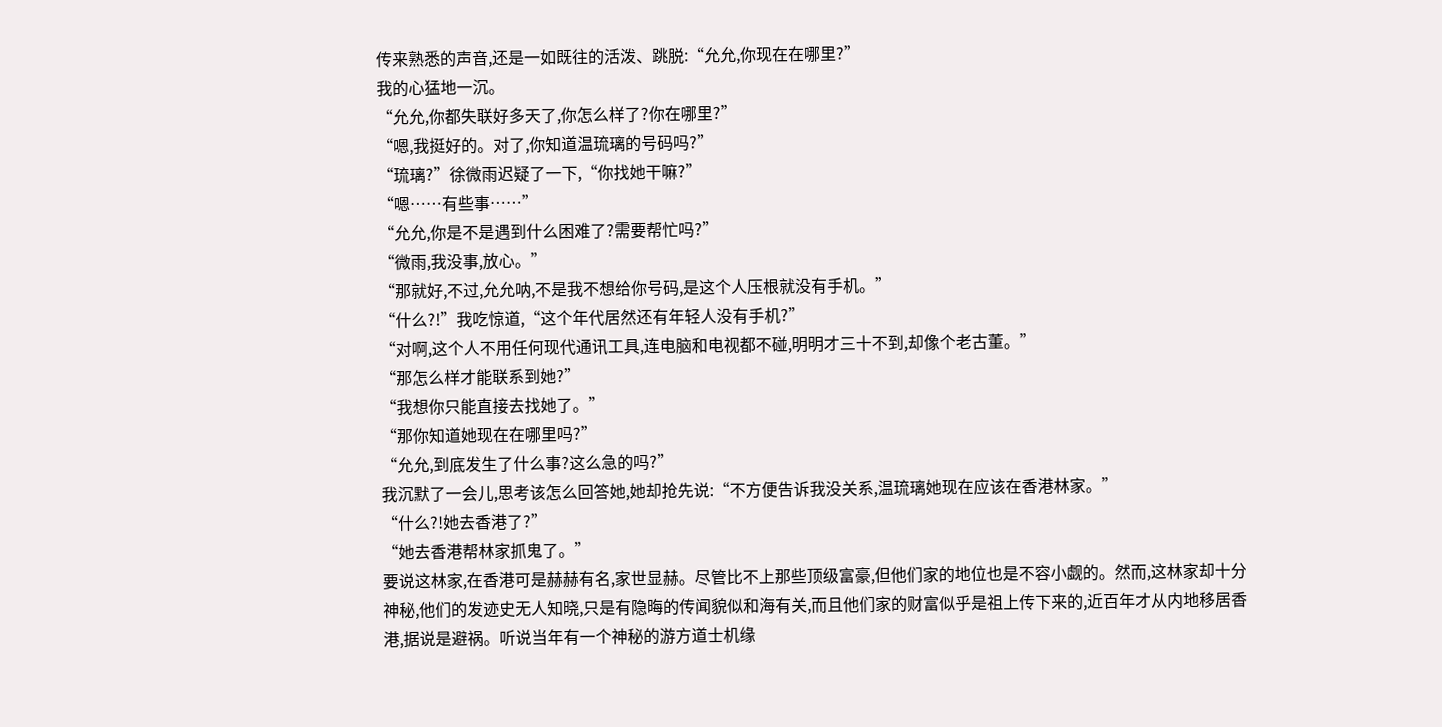传来熟悉的声音,还是一如既往的活泼、跳脱:“允允,你现在在哪里?”
我的心猛地一沉。
“允允,你都失联好多天了,你怎么样了?你在哪里?”
“嗯,我挺好的。对了,你知道温琉璃的号码吗?”
“琉璃?”徐微雨迟疑了一下,“你找她干嘛?”
“嗯……有些事……”
“允允,你是不是遇到什么困难了?需要帮忙吗?”
“微雨,我没事,放心。”
“那就好,不过,允允呐,不是我不想给你号码,是这个人压根就没有手机。”
“什么?!”我吃惊道,“这个年代居然还有年轻人没有手机?”
“对啊,这个人不用任何现代通讯工具,连电脑和电视都不碰,明明才三十不到,却像个老古董。”
“那怎么样才能联系到她?”
“我想你只能直接去找她了。”
“那你知道她现在在哪里吗?”
“允允,到底发生了什么事?这么急的吗?”
我沉默了一会儿,思考该怎么回答她,她却抢先说:“不方便告诉我没关系,温琉璃她现在应该在香港林家。”
“什么?!她去香港了?”
“她去香港帮林家抓鬼了。”
要说这林家,在香港可是赫赫有名,家世显赫。尽管比不上那些顶级富豪,但他们家的地位也是不容小觑的。然而,这林家却十分神秘,他们的发迹史无人知晓,只是有隐晦的传闻貌似和海有关,而且他们家的财富似乎是祖上传下来的,近百年才从内地移居香港,据说是避祸。听说当年有一个神秘的游方道士机缘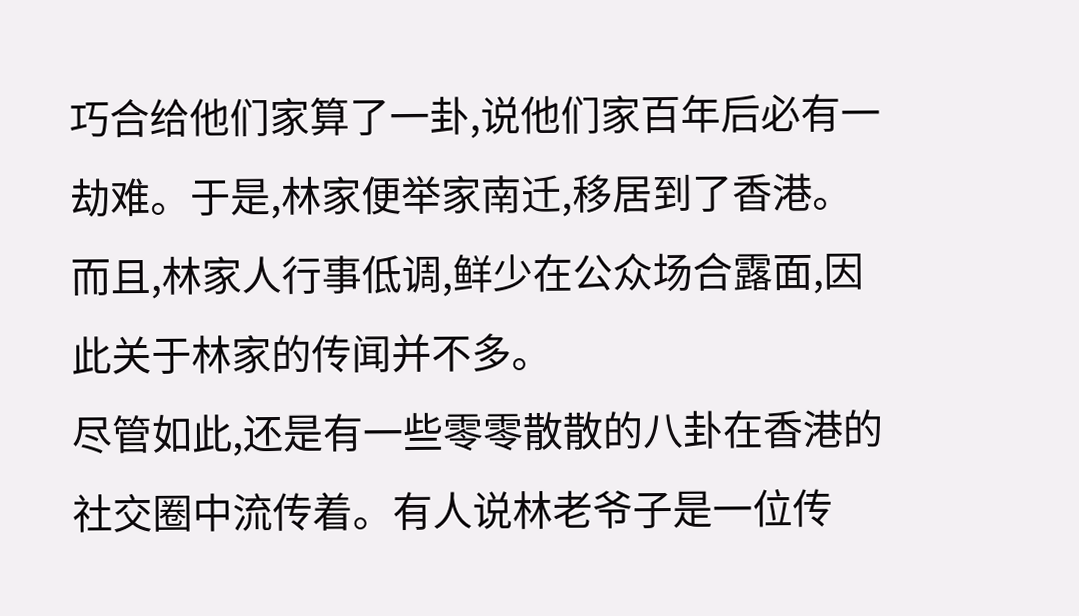巧合给他们家算了一卦,说他们家百年后必有一劫难。于是,林家便举家南迁,移居到了香港。
而且,林家人行事低调,鲜少在公众场合露面,因此关于林家的传闻并不多。
尽管如此,还是有一些零零散散的八卦在香港的社交圈中流传着。有人说林老爷子是一位传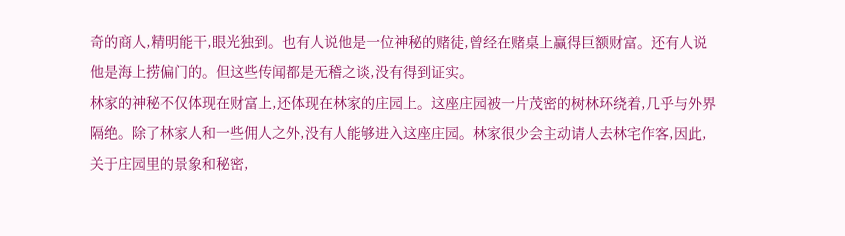奇的商人,精明能干,眼光独到。也有人说他是一位神秘的赌徒,曾经在赌桌上赢得巨额财富。还有人说他是海上捞偏门的。但这些传闻都是无稽之谈,没有得到证实。
林家的神秘不仅体现在财富上,还体现在林家的庄园上。这座庄园被一片茂密的树林环绕着,几乎与外界隔绝。除了林家人和一些佣人之外,没有人能够进入这座庄园。林家很少会主动请人去林宅作客,因此,关于庄园里的景象和秘密,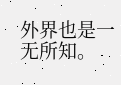外界也是一无所知。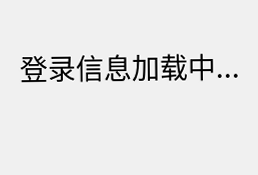登录信息加载中...